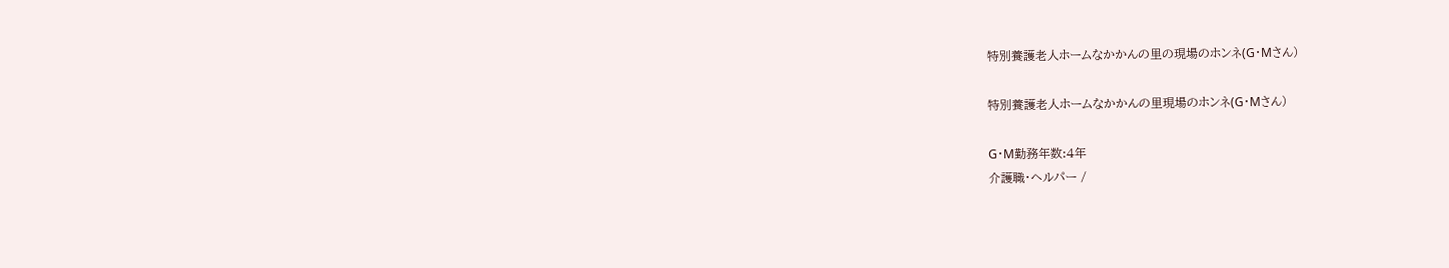特別養護老人ホームなかかんの里の現場のホンネ(G・Mさん)

特別養護老人ホームなかかんの里現場のホンネ(G・Mさん)

G・M勤務年数:4年
介護職・ヘルパー /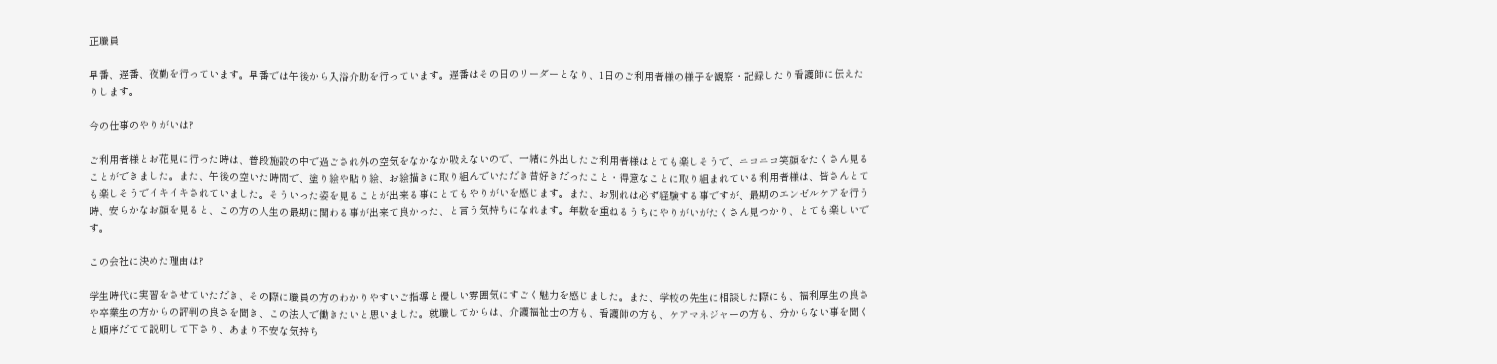正職員

早番、遅番、夜勤を行っています。早番では午後から入浴介助を行っています。遅番はその日のリーダーとなり、1日のご利用者様の様子を観察・記録したり看護師に伝えたりします。

今の仕事のやりがいは?

ご利用者様とお花見に行った時は、普段施設の中で過ごされ外の空気をなかなか吸えないので、一緒に外出したご利用者様はとても楽しそうで、ニコニコ笑顔をたくさん見ることができました。また、午後の空いた時間で、塗り絵や貼り絵、お絵描きに取り組んでいただき昔好きだったこと・得意なことに取り組まれている利用者様は、皆さんとても楽しそうでイキイキされていました。そういった姿を見ることが出来る事にとてもやりがいを感じます。また、お別れは必ず経験する事ですが、最期のエンゼルケアを行う時、安らかなお顔を見ると、この方の人生の最期に関わる事が出来て良かった、と言う気持ちになれます。年数を重ねるうちにやりがいがたくさん見つかり、とても楽しいです。

この会社に決めた理由は?

学生時代に実習をさせていただき、その際に職員の方のわかりやすいご指導と優しい雰囲気にすごく魅力を感じました。また、学校の先生に相談した際にも、福利厚生の良さや卒業生の方からの評判の良さを聞き、この法人で働きたいと思いました。就職してからは、介護福祉士の方も、看護師の方も、ケアマネジャーの方も、分からない事を聞くと順序だてて説明して下さり、あまり不安な気持ち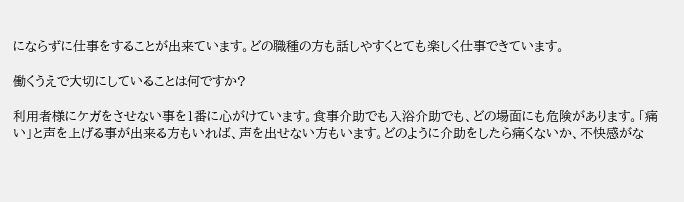にならずに仕事をすることが出来ています。どの職種の方も話しやすくとても楽しく仕事できています。

働くうえで大切にしていることは何ですか?

利用者様にケガをさせない事を1番に心がけています。食事介助でも入浴介助でも、どの場面にも危険があります。「痛い」と声を上げる事が出来る方もいれば、声を出せない方もいます。どのように介助をしたら痛くないか、不快感がな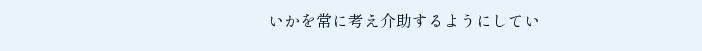いかを常に考え介助するようにしてい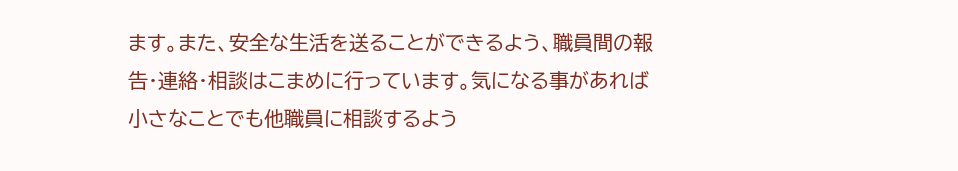ます。また、安全な生活を送ることができるよう、職員間の報告・連絡・相談はこまめに行っています。気になる事があれば小さなことでも他職員に相談するよう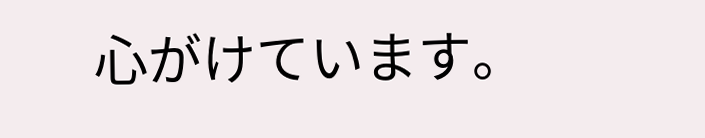心がけています。